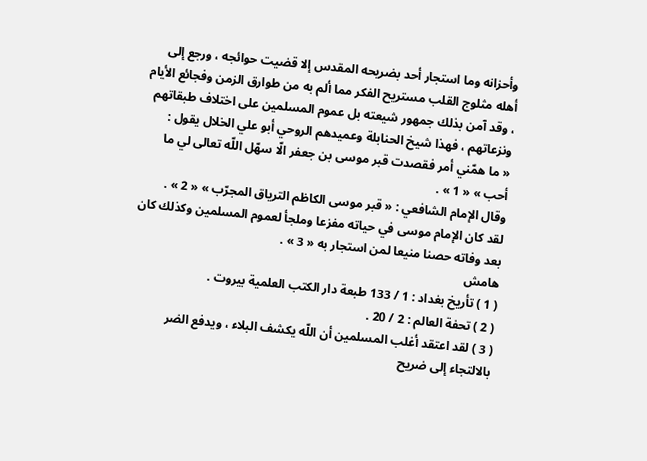وأحزانه وما استجار أحد بضريحه المقدس إلا قضيت حوائجه ، ورجع إلى أهله مثلوج القلب مستريح الفكر مما ألم به من طوارق الزمن وفجائع الأيام ، وقد آمن بذلك جمهور شيعته بل عموم المسلمين على اختلاف طبقاتهم ونزعاتهم ، فهذا شيخ الحنابلة وعميدهم الروحي أبو علي الخلال يقول :
« ما همّني أمر فقصدت قبر موسى بن جعفر الّا سهّل اللّه تعالى لي ما أحب » « 1 » .
وقال الإمام الشافعي : « قبر موسى الكاظم الترياق المجرّب » « 2 » .
لقد كان الإمام موسى في حياته مفزعا وملجأ لعموم المسلمين وكذلك كان بعد وفاته حصنا منيعا لمن استجار به « 3 » .
هامش
( 1 ) تأريخ بغداد : 1 / 133 طبعة دار الكتب العلمية بيروت .
( 2 ) تحفة العالم : 2 / 20 .
( 3 ) لقد اعتقد أغلب المسلمين أن اللّه يكشف البلاء ، ويدفع الضر بالالتجاء إلى ضريح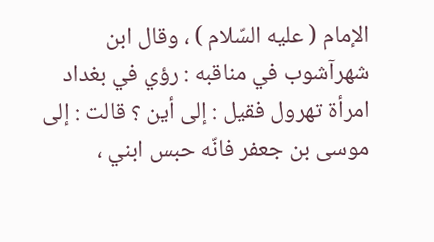الإمام ( عليه السّلام ) ، وقال ابن شهرآشوب في مناقبه : رؤي في بغداد امرأة تهرول فقيل : إلى أين ؟ قالت : إلى موسى بن جعفر فانّه حبس ابني ،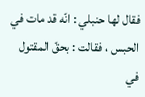فقال لها حنبلي : انّه قد مات في الحبس ، فقالت : بحقّ المقتول في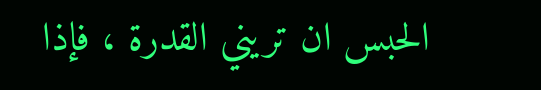الحبس ان تريني القدرة ، فإذا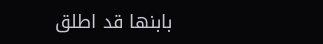بابنها قد اطلق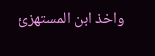واخذ ابن المستهزئ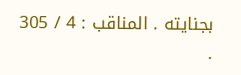بجنايته . المناقب : 4 / 305 .